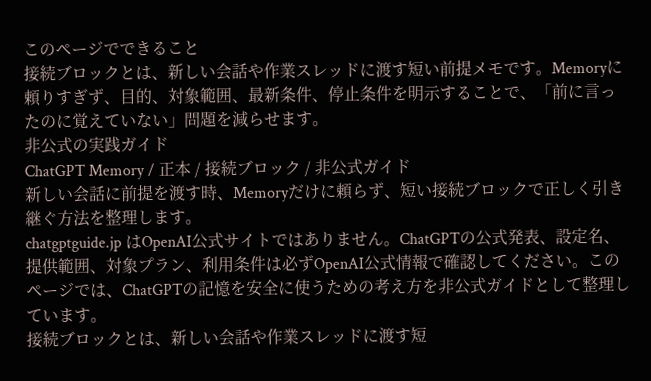このページでできること
接続ブロックとは、新しい会話や作業スレッドに渡す短い前提メモです。Memoryに頼りすぎず、目的、対象範囲、最新条件、停止条件を明示することで、「前に言ったのに覚えていない」問題を減らせます。
非公式の実践ガイド
ChatGPT Memory / 正本 / 接続ブロック / 非公式ガイド
新しい会話に前提を渡す時、Memoryだけに頼らず、短い接続ブロックで正しく引き継ぐ方法を整理します。
chatgptguide.jp はOpenAI公式サイトではありません。ChatGPTの公式発表、設定名、提供範囲、対象プラン、利用条件は必ずOpenAI公式情報で確認してください。このページでは、ChatGPTの記憶を安全に使うための考え方を非公式ガイドとして整理しています。
接続ブロックとは、新しい会話や作業スレッドに渡す短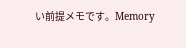い前提メモです。Memory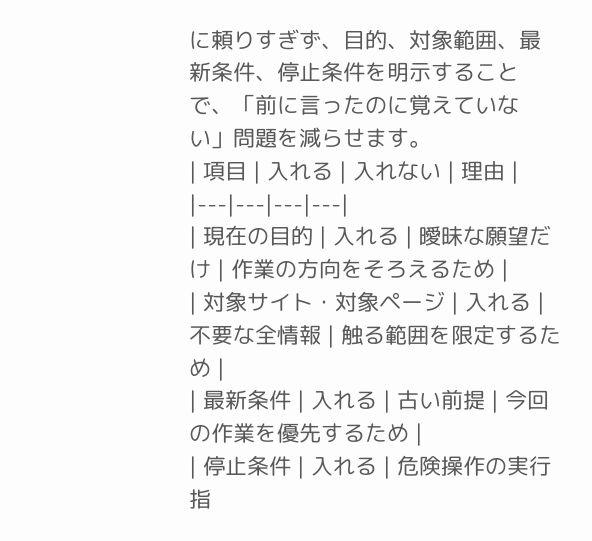に頼りすぎず、目的、対象範囲、最新条件、停止条件を明示することで、「前に言ったのに覚えていない」問題を減らせます。
| 項目 | 入れる | 入れない | 理由 |
|---|---|---|---|
| 現在の目的 | 入れる | 曖昧な願望だけ | 作業の方向をそろえるため |
| 対象サイト・対象ページ | 入れる | 不要な全情報 | 触る範囲を限定するため |
| 最新条件 | 入れる | 古い前提 | 今回の作業を優先するため |
| 停止条件 | 入れる | 危険操作の実行指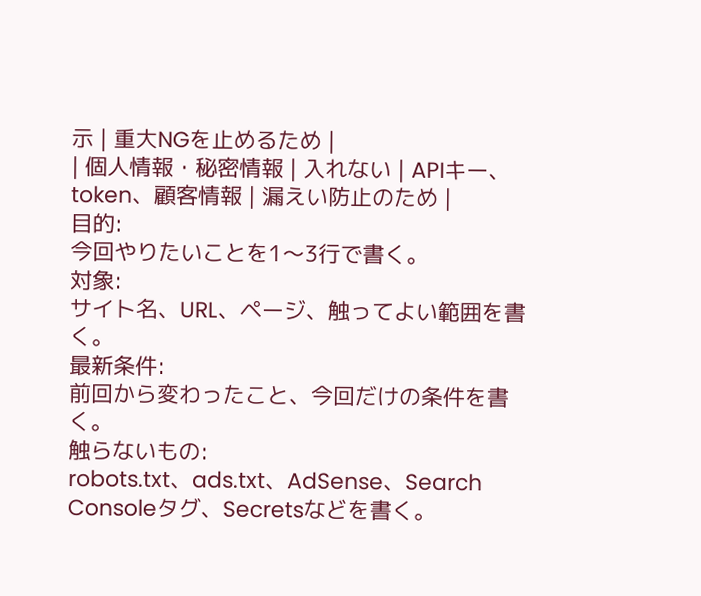示 | 重大NGを止めるため |
| 個人情報・秘密情報 | 入れない | APIキー、token、顧客情報 | 漏えい防止のため |
目的:
今回やりたいことを1〜3行で書く。
対象:
サイト名、URL、ページ、触ってよい範囲を書く。
最新条件:
前回から変わったこと、今回だけの条件を書く。
触らないもの:
robots.txt、ads.txt、AdSense、Search Consoleタグ、Secretsなどを書く。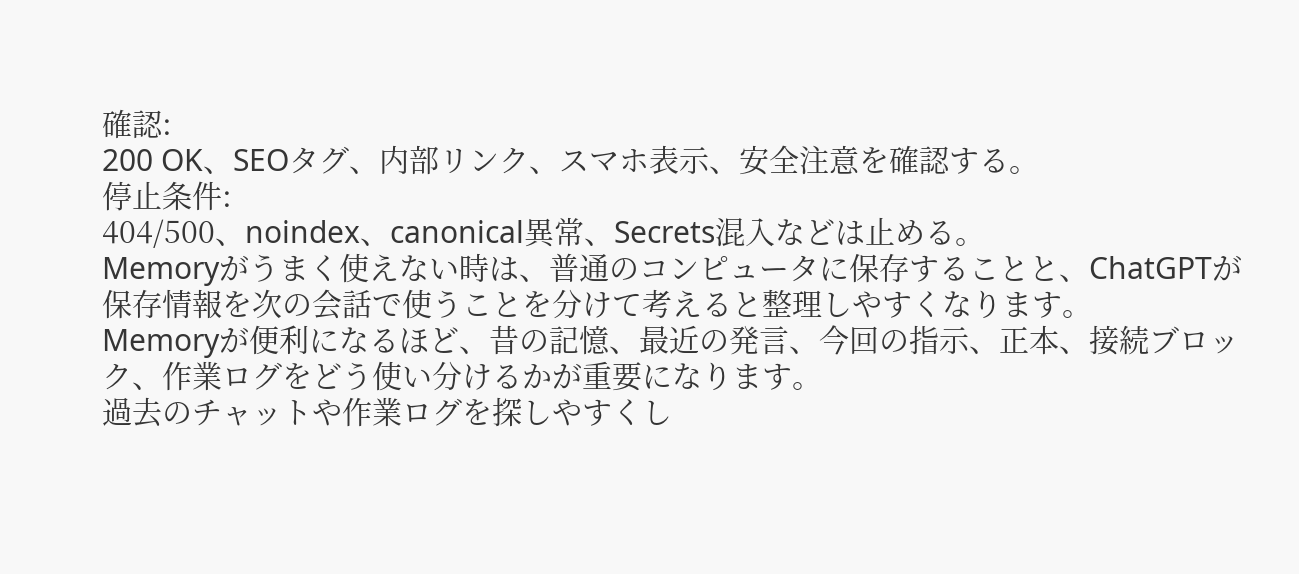確認:
200 OK、SEOタグ、内部リンク、スマホ表示、安全注意を確認する。
停止条件:
404/500、noindex、canonical異常、Secrets混入などは止める。
Memoryがうまく使えない時は、普通のコンピュータに保存することと、ChatGPTが保存情報を次の会話で使うことを分けて考えると整理しやすくなります。
Memoryが便利になるほど、昔の記憶、最近の発言、今回の指示、正本、接続ブロック、作業ログをどう使い分けるかが重要になります。
過去のチャットや作業ログを探しやすくし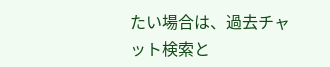たい場合は、過去チャット検索と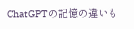ChatGPTの記憶の違いも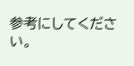参考にしてください。